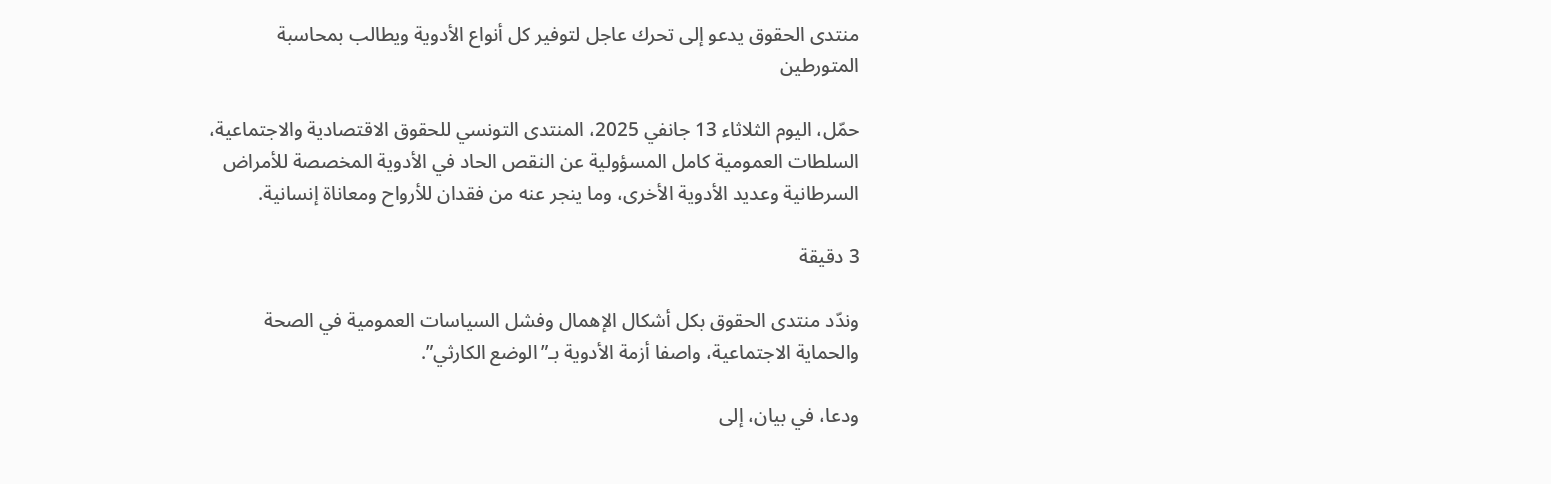منتدى الحقوق يدعو إلى تحرك عاجل لتوفير كل أنواع الأدوية ويطالب بمحاسبة المتورطين

حمّل، اليوم الثلاثاء 13 جانفي 2025، المنتدى التونسي للحقوق الاقتصادية والاجتماعية، السلطات العمومية كامل المسؤولية عن النقص الحاد في الأدوية المخصصة للأمراض السرطانية وعديد الأدوية الأخرى، وما ينجر عنه من فقدان للأرواح ومعاناة إنسانية.

3 دقيقة

وندّد منتدى الحقوق بكل أشكال الإهمال وفشل السياسات العمومية في الصحة والحماية الاجتماعية، واصفا أزمة الأدوية بـ”الوضع الكارثي”.

ودعا، في بيان، إلى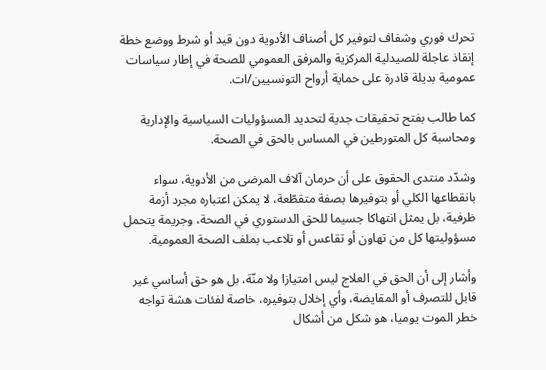تحرك فوري وشفاف لتوفير كل أصناف الأدوية دون قيد أو شرط ووضع خطة إنقاذ عاجلة للصيدلية المركزية والمرفق العمومي للصحة في إطار سياسات عمومية بديلة قادرة على حماية أرواح التونسيين/ات.

كما طالب بفتح تحقيقات جدية لتحديد المسؤوليات السياسية والإدارية ومحاسبة كل المتورطين في المساس بالحق في الصحة.

وشدّد منتدى الحقوق على أن حرمان آلاف المرضى من الأدوية، سواء بانقطاعها الكلي أو بتوفيرها بصفة متقطّعة، لا يمكن اعتباره مجرد أزمة ظرفية، بل يمثل انتهاكا جسيما للحق الدستوري في الصحة، وجريمة يتحمل مسؤوليتها كل من تهاون أو تقاعس أو تلاعب بملف الصحة العمومية.

وأشار إلى أن الحق في العلاج ليس امتيازا ولا منّة، بل هو حق أساسي غير قابل للتصرف أو المقايضة، وأي إخلال بتوفيره، خاصة لفئات هشة تواجه خطر الموت يوميا، هو شكل من أشكال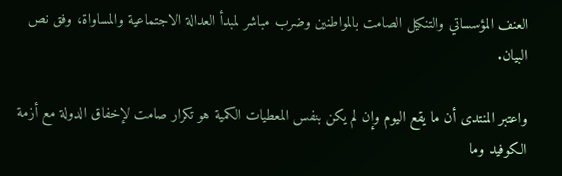العنف المؤسساتي والتنكيل الصامت بالمواطنين وضرب مباشر لمبدأ العدالة الاجتماعية والمساواة، وفق نص البيان.

واعتبر المنتدى أن ما يقع اليوم وإن لم يكن بنفس المعطيات الكمية هو تكرار صامت لإخفاق الدولة مع أزمة الكوفيد وما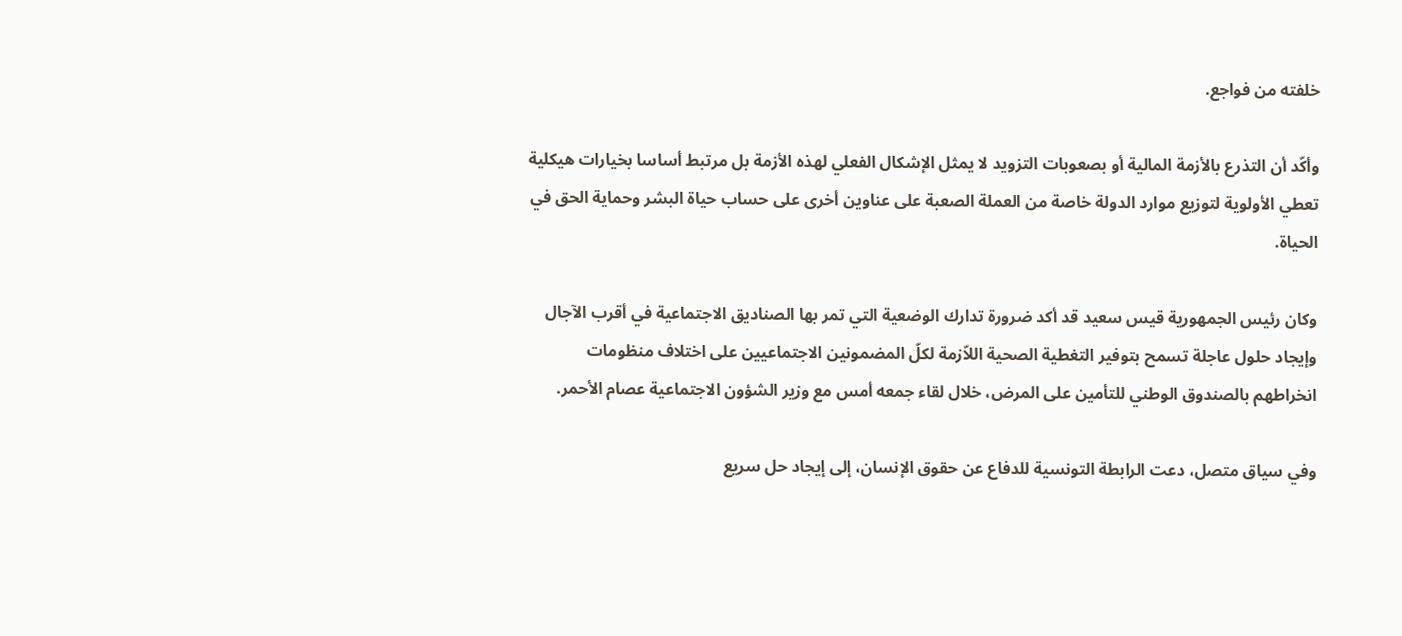خلفته من فواجع.

وأكّد أن التذرع بالأزمة المالية أو بصعوبات التزويد لا يمثل الإشكال الفعلي لهذه الأزمة بل مرتبط أساسا بخيارات هيكلية تعطي الأولوية لتوزيع موارد الدولة خاصة من العملة الصعبة على عناوين أخرى على حساب حياة البشر وحماية الحق في الحياة.

وكان رئيس الجمهورية قيس سعيد قد أكد ضرورة تدارك الوضعية التي تمر بها الصناديق الاجتماعية في أقرب الآجال وإيجاد حلول عاجلة تسمح بتوفير التغطية الصحية اللاّزمة لكلّ المضمونين الاجتماعيين على اختلاف منظومات انخراطهم بالصندوق الوطني للتأمين على المرض، خلال لقاء جمعه أمس مع وزير الشؤون الاجتماعية عصام الأحمر.

وفي سياق متصل، دعت الرابطة التونسية للدفاع عن حقوق الإنسان، إلى إيجاد حل سريع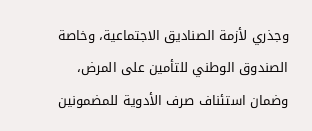وجذري لأزمة الصناديق الاجتماعية، وخاصة الصندوق الوطني للتأمين على المرض، وضمان استئناف صرف الأدوية للمضمونين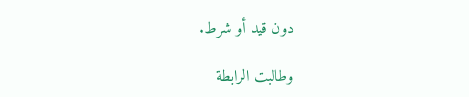دون قيد أو شرط.

وطالبت الرابطة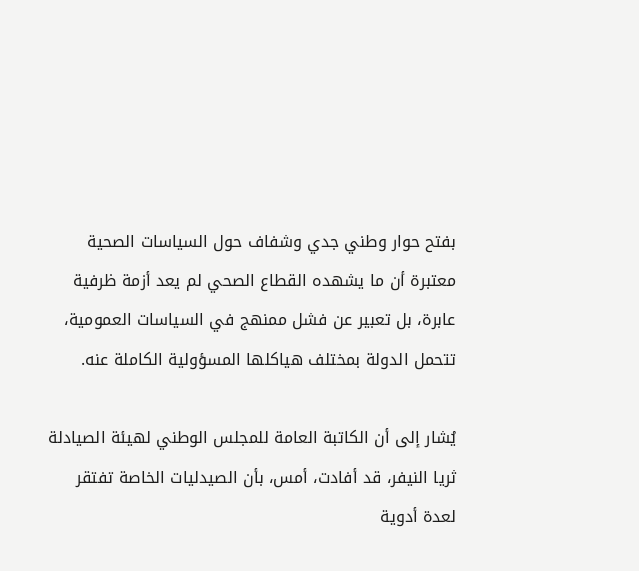بفتح حوار وطني جدي وشفاف حول السياسات الصحية معتبرة أن ما يشهده القطاع الصحي لم يعد أزمة ظرفية عابرة، بل تعبير عن فشل ممنهج في السياسات العمومية، تتحمل الدولة بمختلف هياكلها المسؤولية الكاملة عنه.

يُشار إلى أن الكاتبة العامة للمجلس الوطني لهيئة الصيادلة ثريا النيفر، قد أفادت، أمس، بأن الصيدليات الخاصة تفتقر لعدة أدوية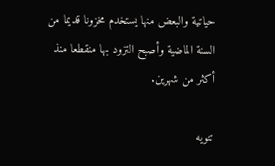حياتية والبعض منها يستخدم مخزونا قديما من السنة الماضية وأصبح التزود بها منقطعا منذ أكثر من شهرين.

تنويه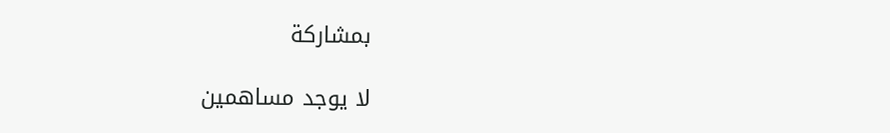بمشاركة

لا يوجد مساهمين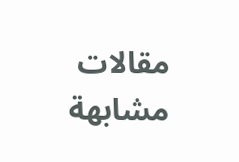مقالات مشابهة